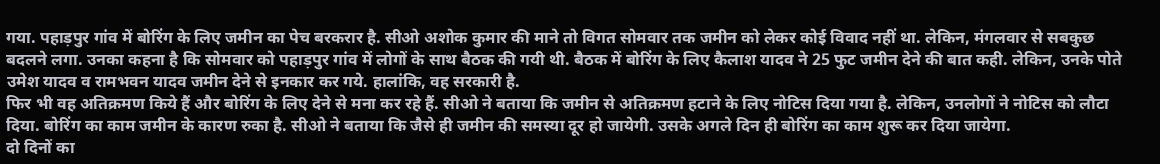गया. पहाड़पुर गांव में बोरिंग के लिए जमीन का पेच बरकरार है. सीओ अशोक कुमार की माने तो विगत सोमवार तक जमीन को लेकर कोई विवाद नहीं था. लेकिन, मंगलवार से सबकुछ बदलने लगा. उनका कहना है कि सोमवार को पहाड़पुर गांव में लोगों के साथ बैठक की गयी थी. बैठक में बोरिंग के लिए कैलाश यादव ने 25 फुट जमीन देने की बात कही. लेकिन, उनके पोते उमेश यादव व रामभवन यादव जमीन देने से इनकार कर गये. हालांकि, वह सरकारी है.
फिर भी वह अतिक्रमण किये हैं और बोरिंग के लिए देने से मना कर रहे हैं. सीओ ने बताया कि जमीन से अतिक्रमण हटाने के लिए नोटिस दिया गया है. लेकिन, उनलोगों ने नोटिस को लौटा दिया. बोरिंग का काम जमीन के कारण रुका है. सीओ ने बताया कि जैसे ही जमीन की समस्या दूर हो जायेगी. उसके अगले दिन ही बोरिंग का काम शुरू कर दिया जायेगा.
दो दिनों का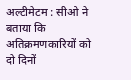अल्टीमेटम : सीओ ने बताया कि अतिक्रमणकारियों को दो दिनों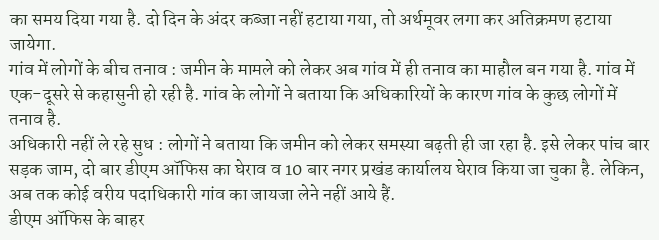का समय दिया गया है. दो दिन के अंदर कब्जा नहीं हटाया गया, तो अर्थमूवर लगा कर अतिक्रमण हटाया जायेगा.
गांव में लोगों के बीच तनाव : जमीन के मामले को लेकर अब गांव में ही तनाव का माहौल बन गया है. गांव में एक-दूसरे से कहासुनी हो रही है. गांव के लोगों ने बताया कि अधिकारियों के कारण गांव के कुछ लोगों में तनाव है.
अधिकारी नहीं ले रहे सुध : लोगों ने बताया कि जमीन को लेकर समस्या बढ़ती ही जा रहा है. इसे लेकर पांच बार सड़क जाम, दो बार डीएम ऑफिस का घेराव व 10 बार नगर प्रखंड कार्यालय घेराव किया जा चुका है. लेकिन, अब तक कोई वरीय पदाधिकारी गांव का जायजा लेने नहीं आये हैं.
डीएम ऑफिस के बाहर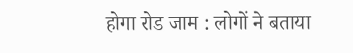होगा रोड जाम : लोगों ने बताया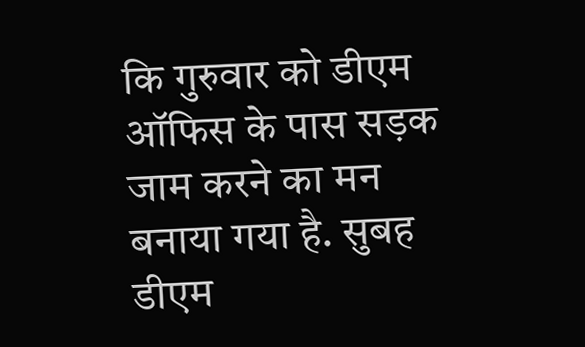कि गुरुवार को डीएम ऑफिस के पास सड़क जाम करने का मन बनाया गया है. सुबह डीएम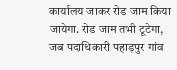कार्यालय जाकर रोड जाम किया जायेगा. रोड जाम तभी टूटेगा, जब पदाधिकारी पहाड़पुर गांव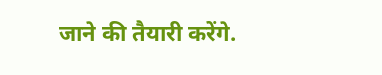जाने की तैयारी करेंगे.